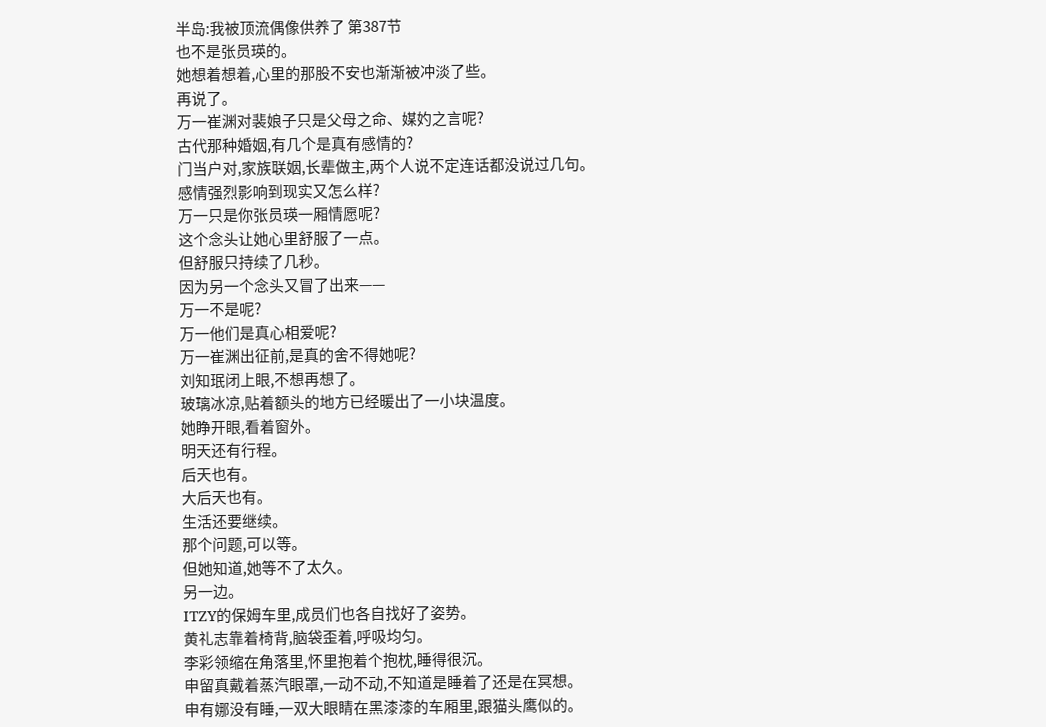半岛:我被顶流偶像供养了 第387节
也不是张员瑛的。
她想着想着,心里的那股不安也渐渐被冲淡了些。
再说了。
万一崔渊对裴娘子只是父母之命、媒妁之言呢?
古代那种婚姻,有几个是真有感情的?
门当户对,家族联姻,长辈做主,两个人说不定连话都没说过几句。
感情强烈影响到现实又怎么样?
万一只是你张员瑛一厢情愿呢?
这个念头让她心里舒服了一点。
但舒服只持续了几秒。
因为另一个念头又冒了出来——
万一不是呢?
万一他们是真心相爱呢?
万一崔渊出征前,是真的舍不得她呢?
刘知珉闭上眼,不想再想了。
玻璃冰凉,贴着额头的地方已经暖出了一小块温度。
她睁开眼,看着窗外。
明天还有行程。
后天也有。
大后天也有。
生活还要继续。
那个问题,可以等。
但她知道,她等不了太久。
另一边。
ITZY的保姆车里,成员们也各自找好了姿势。
黄礼志靠着椅背,脑袋歪着,呼吸均匀。
李彩领缩在角落里,怀里抱着个抱枕,睡得很沉。
申留真戴着蒸汽眼罩,一动不动,不知道是睡着了还是在冥想。
申有娜没有睡,一双大眼睛在黑漆漆的车厢里,跟猫头鹰似的。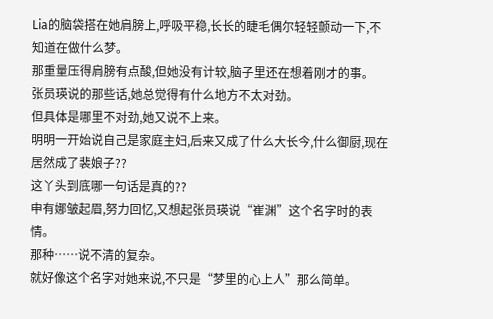Lia的脑袋搭在她肩膀上,呼吸平稳,长长的睫毛偶尔轻轻颤动一下,不知道在做什么梦。
那重量压得肩膀有点酸,但她没有计较,脑子里还在想着刚才的事。
张员瑛说的那些话,她总觉得有什么地方不太对劲。
但具体是哪里不对劲,她又说不上来。
明明一开始说自己是家庭主妇,后来又成了什么大长今,什么御厨,现在居然成了裴娘子??
这丫头到底哪一句话是真的??
申有娜皱起眉,努力回忆,又想起张员瑛说“崔渊”这个名字时的表情。
那种……说不清的复杂。
就好像这个名字对她来说,不只是“梦里的心上人”那么简单。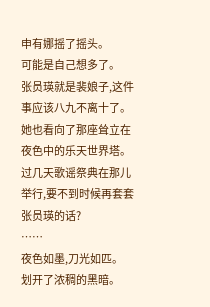申有娜摇了摇头。
可能是自己想多了。
张员瑛就是裴娘子,这件事应该八九不离十了。
她也看向了那座耸立在夜色中的乐天世界塔。
过几天歌谣祭典在那儿举行,要不到时候再套套张员瑛的话?
……
夜色如墨,刀光如匹。
划开了浓稠的黑暗。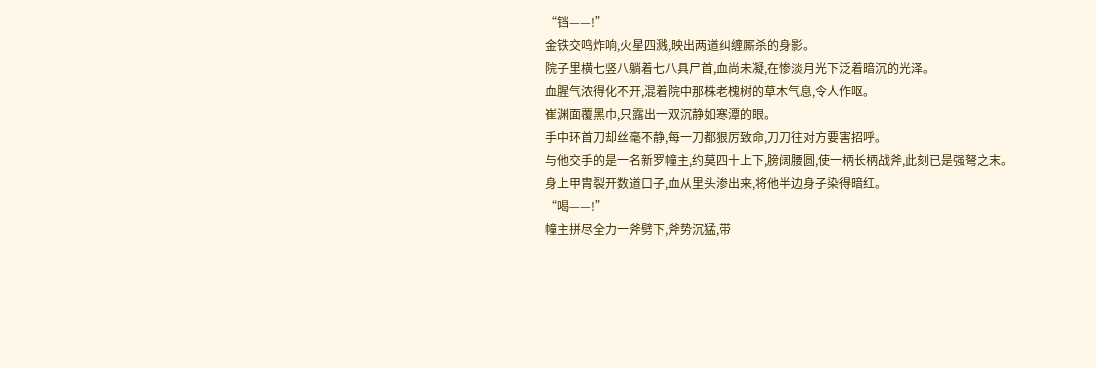“铛——!”
金铁交鸣炸响,火星四溅,映出两道纠缠厮杀的身影。
院子里横七竖八躺着七八具尸首,血尚未凝,在惨淡月光下泛着暗沉的光泽。
血腥气浓得化不开,混着院中那株老槐树的草木气息,令人作呕。
崔渊面覆黑巾,只露出一双沉静如寒潭的眼。
手中环首刀却丝毫不静,每一刀都狠厉致命,刀刀往对方要害招呼。
与他交手的是一名新罗幢主,约莫四十上下,膀阔腰圆,使一柄长柄战斧,此刻已是强弩之末。
身上甲胄裂开数道口子,血从里头渗出来,将他半边身子染得暗红。
“喝——!”
幢主拼尽全力一斧劈下,斧势沉猛,带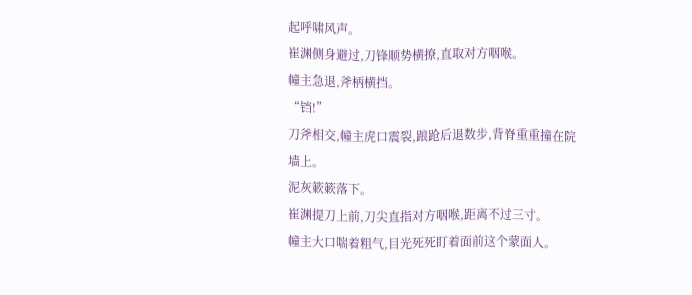起呼啸风声。
崔渊侧身避过,刀锋顺势横撩,直取对方咽喉。
幢主急退,斧柄横挡。
“铛!”
刀斧相交,幢主虎口震裂,踉跄后退数步,背脊重重撞在院墙上。
泥灰簌簌落下。
崔渊提刀上前,刀尖直指对方咽喉,距离不过三寸。
幢主大口喘着粗气,目光死死盯着面前这个蒙面人。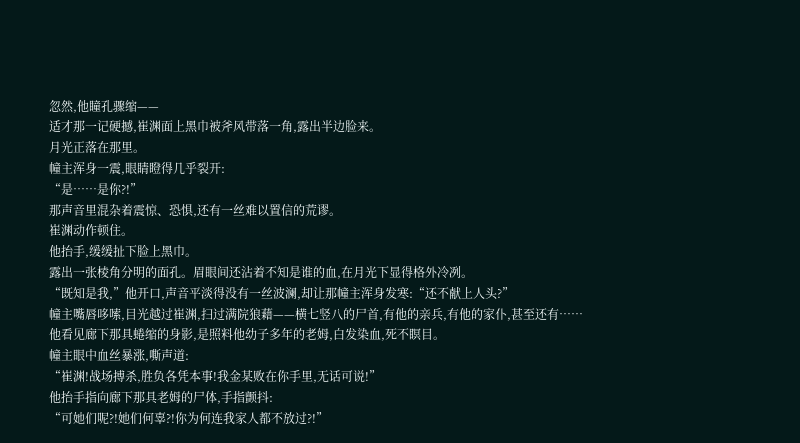忽然,他瞳孔骤缩——
适才那一记硬撼,崔渊面上黑巾被斧风带落一角,露出半边脸来。
月光正落在那里。
幢主浑身一震,眼睛瞪得几乎裂开:
“是……是你?!”
那声音里混杂着震惊、恐惧,还有一丝难以置信的荒谬。
崔渊动作顿住。
他抬手,缓缓扯下脸上黑巾。
露出一张棱角分明的面孔。眉眼间还沾着不知是谁的血,在月光下显得格外冷冽。
“既知是我,”他开口,声音平淡得没有一丝波澜,却让那幢主浑身发寒:“还不献上人头?”
幢主嘴唇哆嗦,目光越过崔渊,扫过满院狼藉——横七竖八的尸首,有他的亲兵,有他的家仆,甚至还有……
他看见廊下那具蜷缩的身影,是照料他幼子多年的老姆,白发染血,死不瞑目。
幢主眼中血丝暴涨,嘶声道:
“崔渊!战场搏杀,胜负各凭本事!我金某败在你手里,无话可说!”
他抬手指向廊下那具老姆的尸体,手指颤抖:
“可她们呢?!她们何辜?!你为何连我家人都不放过?!”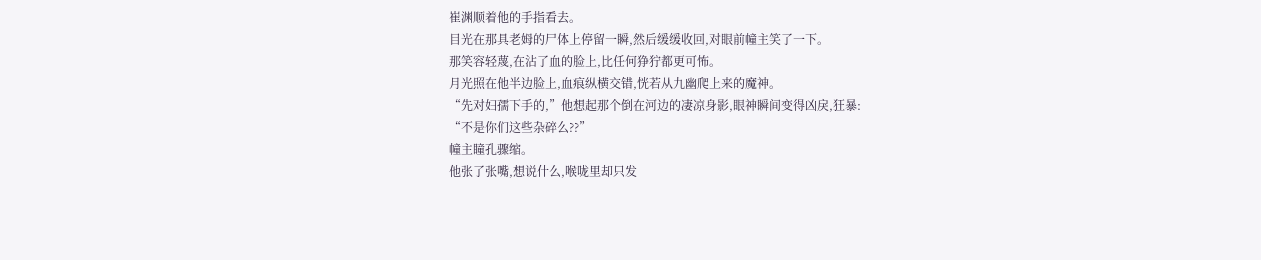崔渊顺着他的手指看去。
目光在那具老姆的尸体上停留一瞬,然后缓缓收回,对眼前幢主笑了一下。
那笑容轻蔑,在沾了血的脸上,比任何狰狞都更可怖。
月光照在他半边脸上,血痕纵横交错,恍若从九幽爬上来的魔神。
“先对妇孺下手的,”他想起那个倒在河边的凄凉身影,眼神瞬间变得凶戾,狂暴:
“不是你们这些杂碎么??”
幢主瞳孔骤缩。
他张了张嘴,想说什么,喉咙里却只发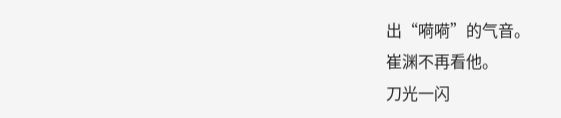出“嗬嗬”的气音。
崔渊不再看他。
刀光一闪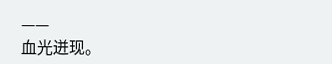——
血光迸现。